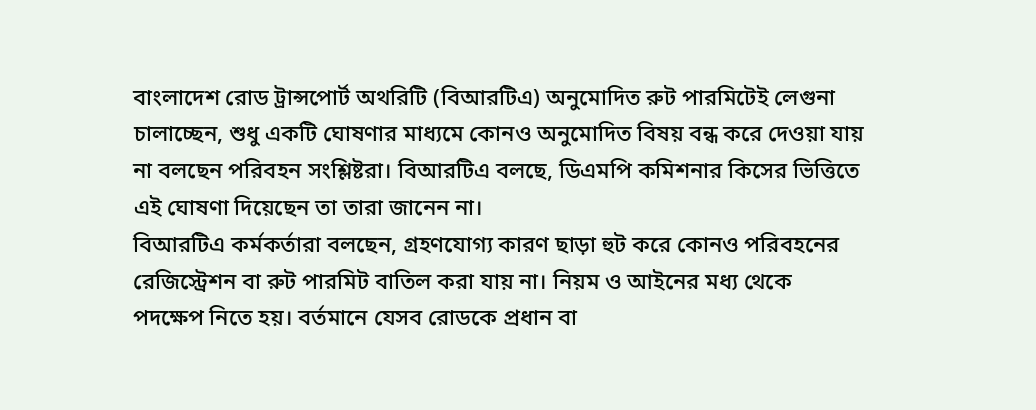বাংলাদেশ রোড ট্রান্সপোর্ট অথরিটি (বিআরটিএ) অনুমোদিত রুট পারমিটেই লেগুনা চালাচ্ছেন, শুধু একটি ঘোষণার মাধ্যমে কোনও অনুমোদিত বিষয় বন্ধ করে দেওয়া যায় না বলছেন পরিবহন সংশ্লিষ্টরা। বিআরটিএ বলছে, ডিএমপি কমিশনার কিসের ভিত্তিতে এই ঘোষণা দিয়েছেন তা তারা জানেন না।
বিআরটিএ কর্মকর্তারা বলছেন, গ্রহণযোগ্য কারণ ছাড়া হুট করে কোনও পরিবহনের রেজিস্ট্রেশন বা রুট পারমিট বাতিল করা যায় না। নিয়ম ও আইনের মধ্য থেকে পদক্ষেপ নিতে হয়। বর্তমানে যেসব রোডকে প্রধান বা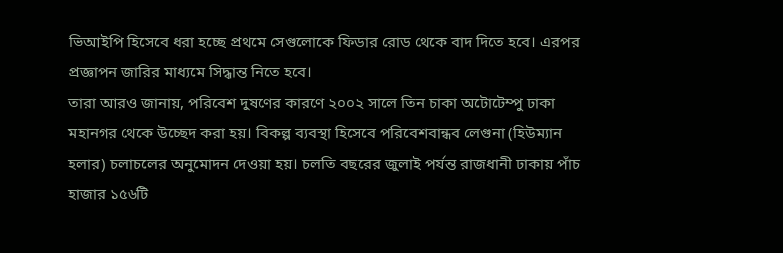ভিআইপি হিসেবে ধরা হচ্ছে প্রথমে সেগুলোকে ফিডার রোড থেকে বাদ দিতে হবে। এরপর প্রজ্ঞাপন জারির মাধ্যমে সিদ্ধান্ত নিতে হবে।
তারা আরও জানায়, পরিবেশ দুষণের কারণে ২০০২ সালে তিন চাকা অটোটেম্পু ঢাকা মহানগর থেকে উচ্ছেদ করা হয়। বিকল্প ব্যবস্থা হিসেবে পরিবেশবান্ধব লেগুনা (হিউম্যান হলার) চলাচলের অনুমোদন দেওয়া হয়। চলতি বছরের জুলাই পর্যন্ত রাজধানী ঢাকায় পাঁচ হাজার ১৫৬টি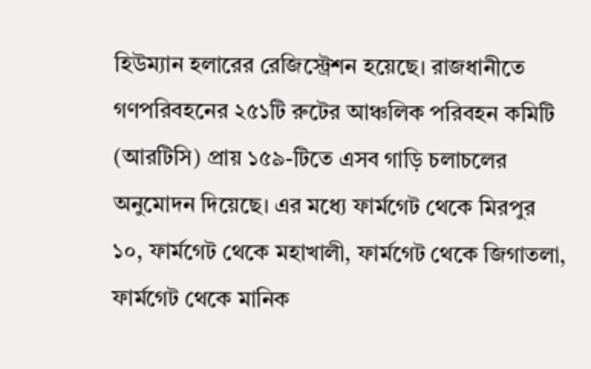হিউম্যান হলারের রেজিস্ট্রেশন হয়েছে। রাজধানীতে গণপরিবহনের ২৫১টি রুটের আঞ্চলিক পরিবহন কমিটি (আরটিসি) প্রায় ১৫৯-টিতে এসব গাড়ি চলাচলের অনুমোদন দিয়েছে। এর মধ্যে ফার্মগেট থেকে মিরপুর ১০, ফার্মগেট থেকে মহাখালী, ফার্মগেট থেকে জিগাতলা, ফার্মগেট থেকে মানিক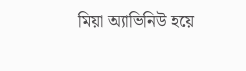মিয়া অ্যাভিনিউ হয়ে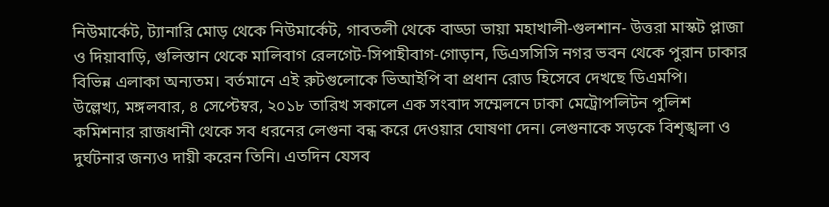নিউমার্কেট, ট্যানারি মোড় থেকে নিউমার্কেট, গাবতলী থেকে বাড্ডা ভায়া মহাখালী-গুলশান- উত্তরা মাস্কট প্লাজা ও দিয়াবাড়ি, গুলিস্তান থেকে মালিবাগ রেলগেট-সিপাহীবাগ-গোড়ান, ডিএসসিসি নগর ভবন থেকে পুরান ঢাকার বিভিন্ন এলাকা অন্যতম। বর্তমানে এই রুটগুলোকে ভিআইপি বা প্রধান রোড হিসেবে দেখছে ডিএমপি।
উল্লেখ্য, মঙ্গলবার, ৪ সেপ্টেম্বর, ২০১৮ তারিখ সকালে এক সংবাদ সম্মেলনে ঢাকা মেট্রোপলিটন পুলিশ কমিশনার রাজধানী থেকে সব ধরনের লেগুনা বন্ধ করে দেওয়ার ঘোষণা দেন। লেগুনাকে সড়কে বিশৃঙ্খলা ও দুর্ঘটনার জন্যও দায়ী করেন তিনি। এতদিন যেসব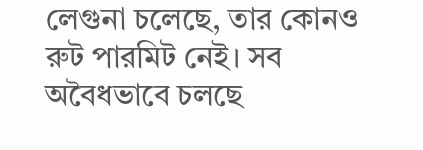লেগুনা চলেছে, তার কোনও রুট পারমিট নেই। সব অবৈধভাবে চলছে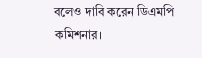বলেও দাবি করেন ডিএমপি কমিশনার।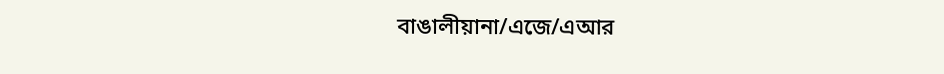বাঙালীয়ানা/এজে/এআর